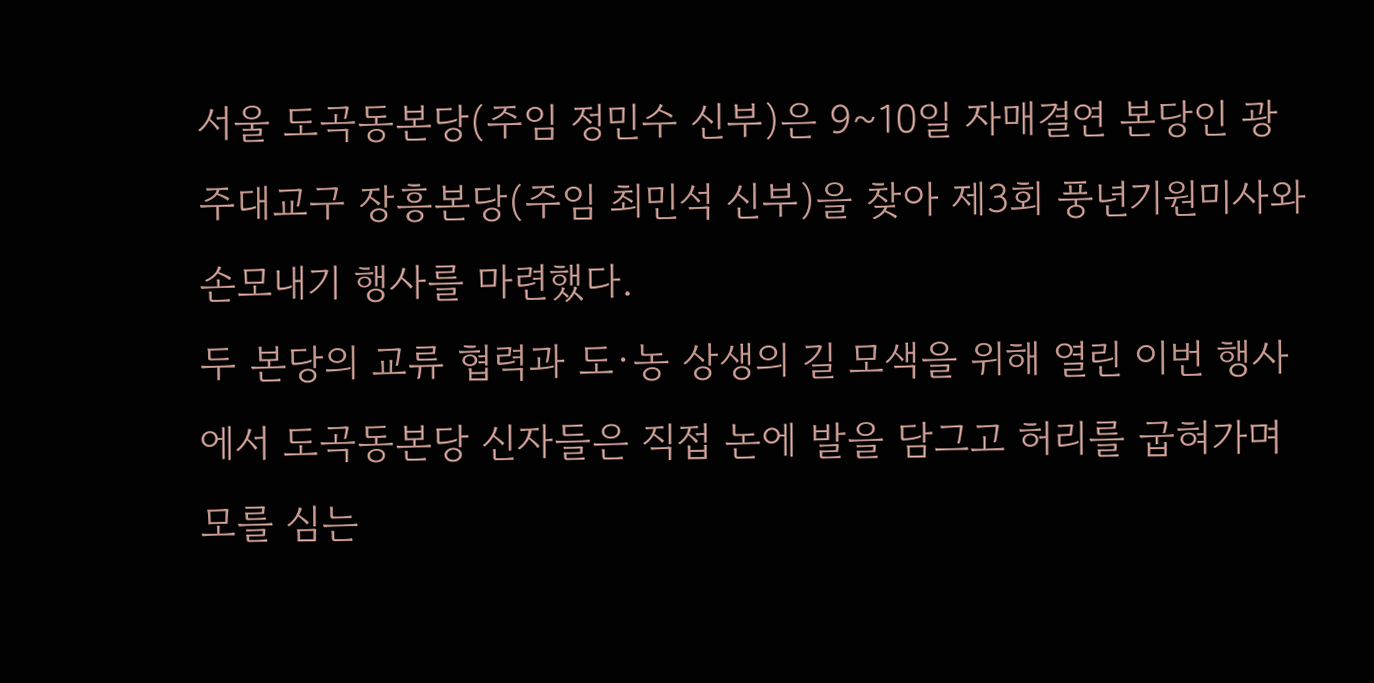서울 도곡동본당(주임 정민수 신부)은 9~10일 자매결연 본당인 광주대교구 장흥본당(주임 최민석 신부)을 찾아 제3회 풍년기원미사와 손모내기 행사를 마련했다.
두 본당의 교류 협력과 도·농 상생의 길 모색을 위해 열린 이번 행사에서 도곡동본당 신자들은 직접 논에 발을 담그고 허리를 굽혀가며 모를 심는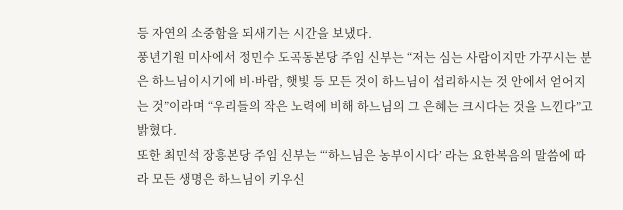등 자연의 소중함을 되새기는 시간을 보냈다.
풍년기원 미사에서 정민수 도곡동본당 주임 신부는 “저는 심는 사람이지만 가꾸시는 분은 하느님이시기에 비·바람, 햇빛 등 모든 것이 하느님이 섭리하시는 것 안에서 얻어지는 것”이라며 “우리들의 작은 노력에 비해 하느님의 그 은혜는 크시다는 것을 느낀다”고 밝혔다.
또한 최민석 장흥본당 주임 신부는 “‘하느님은 농부이시다’ 라는 요한복음의 말씀에 따라 모든 생명은 하느님이 키우신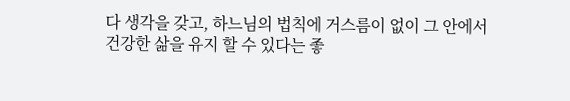다 생각을 갖고, 하느님의 법칙에 거스름이 없이 그 안에서 건강한 삶을 유지 할 수 있다는 좋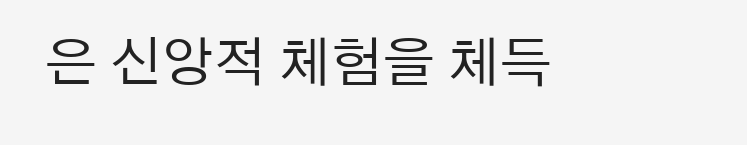은 신앙적 체험을 체득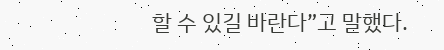할 수 있길 바란다”고 말했다.